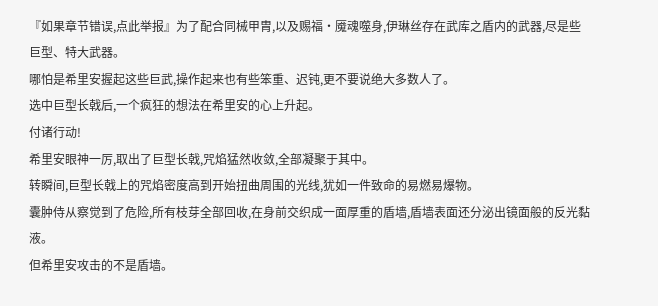『如果章节错误,点此举报』为了配合同械甲胄,以及赐福·魇魂噬身,伊琳丝存在武库之盾内的武器,尽是些巨型、特大武器。
哪怕是希里安握起这些巨武,操作起来也有些笨重、迟钝,更不要说绝大多数人了。
选中巨型长戟后,一个疯狂的想法在希里安的心上升起。
付诸行动!
希里安眼神一厉,取出了巨型长戟,咒焰猛然收敛,全部凝聚于其中。
转瞬间,巨型长戟上的咒焰密度高到开始扭曲周围的光线,犹如一件致命的易燃易爆物。
囊肿侍从察觉到了危险,所有枝芽全部回收,在身前交织成一面厚重的盾墙,盾墙表面还分泌出镜面般的反光黏液。
但希里安攻击的不是盾墙。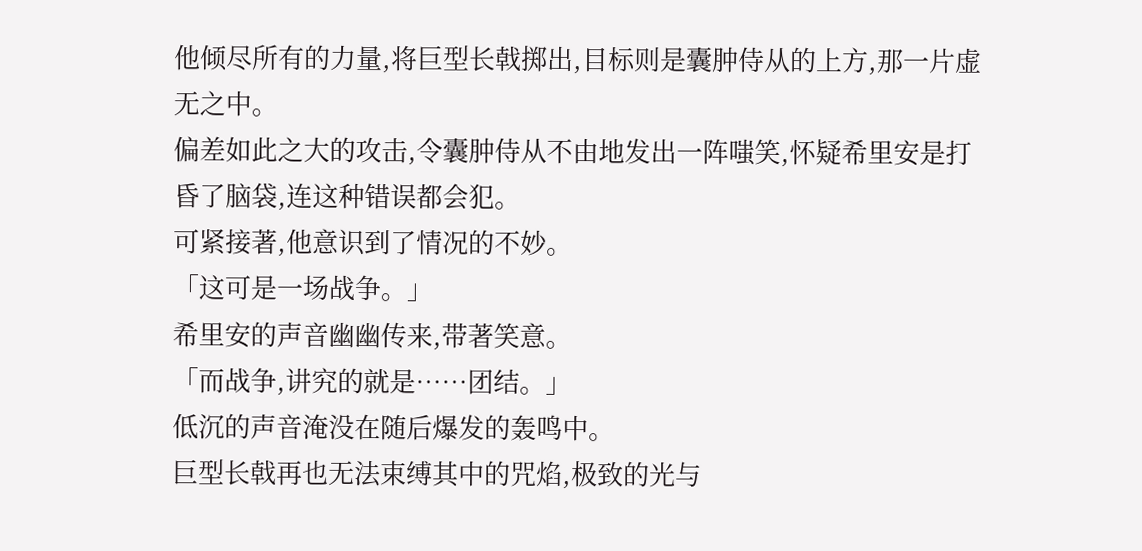他倾尽所有的力量,将巨型长戟掷出,目标则是囊肿侍从的上方,那一片虚无之中。
偏差如此之大的攻击,令囊肿侍从不由地发出一阵嗤笑,怀疑希里安是打昏了脑袋,连这种错误都会犯。
可紧接著,他意识到了情况的不妙。
「这可是一场战争。」
希里安的声音幽幽传来,带著笑意。
「而战争,讲究的就是……团结。」
低沉的声音淹没在随后爆发的轰鸣中。
巨型长戟再也无法束缚其中的咒焰,极致的光与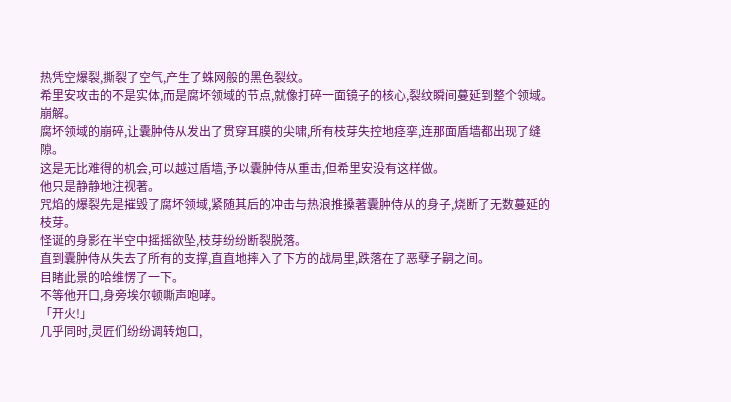热凭空爆裂,撕裂了空气,产生了蛛网般的黑色裂纹。
希里安攻击的不是实体,而是腐坏领域的节点,就像打碎一面镜子的核心,裂纹瞬间蔓延到整个领域。
崩解。
腐坏领域的崩碎,让囊肿侍从发出了贯穿耳膜的尖啸,所有枝芽失控地痉挛,连那面盾墙都出现了缝隙。
这是无比难得的机会,可以越过盾墙,予以囊肿侍从重击,但希里安没有这样做。
他只是静静地注视著。
咒焰的爆裂先是摧毁了腐坏领域,紧随其后的冲击与热浪推搡著囊肿侍从的身子,烧断了无数蔓延的枝芽。
怪诞的身影在半空中摇摇欲坠,枝芽纷纷断裂脱落。
直到囊肿侍从失去了所有的支撑,直直地摔入了下方的战局里,跌落在了恶孽子嗣之间。
目睹此景的哈维愣了一下。
不等他开口,身旁埃尔顿嘶声咆哮。
「开火!」
几乎同时,灵匠们纷纷调转炮口,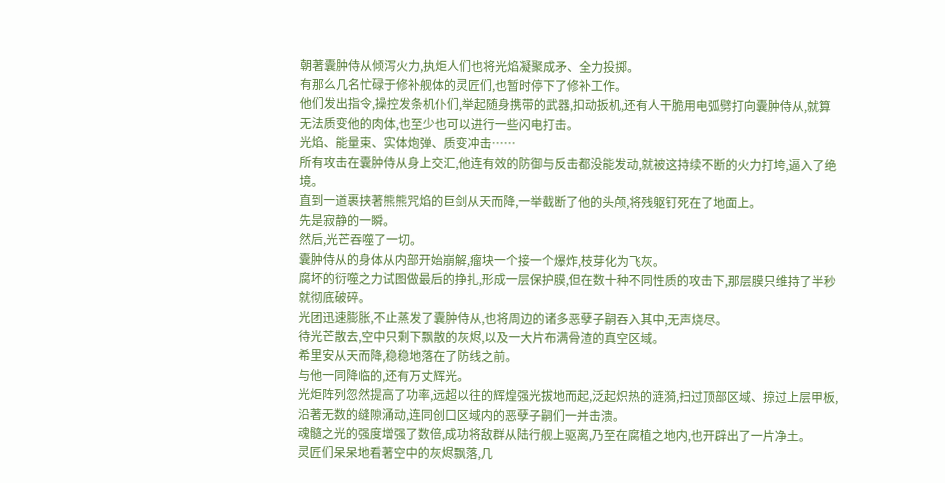朝著囊肿侍从倾泻火力,执炬人们也将光焰凝聚成矛、全力投掷。
有那么几名忙碌于修补舰体的灵匠们,也暂时停下了修补工作。
他们发出指令,操控发条机仆们,举起随身携带的武器,扣动扳机,还有人干脆用电弧劈打向囊肿侍从,就算无法质变他的肉体,也至少也可以进行一些闪电打击。
光焰、能量束、实体炮弹、质变冲击……
所有攻击在囊肿侍从身上交汇,他连有效的防御与反击都没能发动,就被这持续不断的火力打垮,逼入了绝境。
直到一道裹挟著熊熊咒焰的巨剑从天而降,一举截断了他的头颅,将残躯钉死在了地面上。
先是寂静的一瞬。
然后,光芒吞噬了一切。
囊肿侍从的身体从内部开始崩解,瘤块一个接一个爆炸,枝芽化为飞灰。
腐坏的衍噬之力试图做最后的挣扎,形成一层保护膜,但在数十种不同性质的攻击下,那层膜只维持了半秒就彻底破碎。
光团迅速膨胀,不止蒸发了囊肿侍从,也将周边的诸多恶孽子嗣吞入其中,无声烧尽。
待光芒散去,空中只剩下飘散的灰烬,以及一大片布满骨渣的真空区域。
希里安从天而降,稳稳地落在了防线之前。
与他一同降临的,还有万丈辉光。
光炬阵列忽然提高了功率,远超以往的辉煌强光拔地而起,泛起炽热的涟漪,扫过顶部区域、掠过上层甲板,沿著无数的缝隙涌动,连同创口区域内的恶孽子嗣们一并击溃。
魂髓之光的强度增强了数倍,成功将敌群从陆行舰上驱离,乃至在腐植之地内,也开辟出了一片净土。
灵匠们呆呆地看著空中的灰烬飘落,几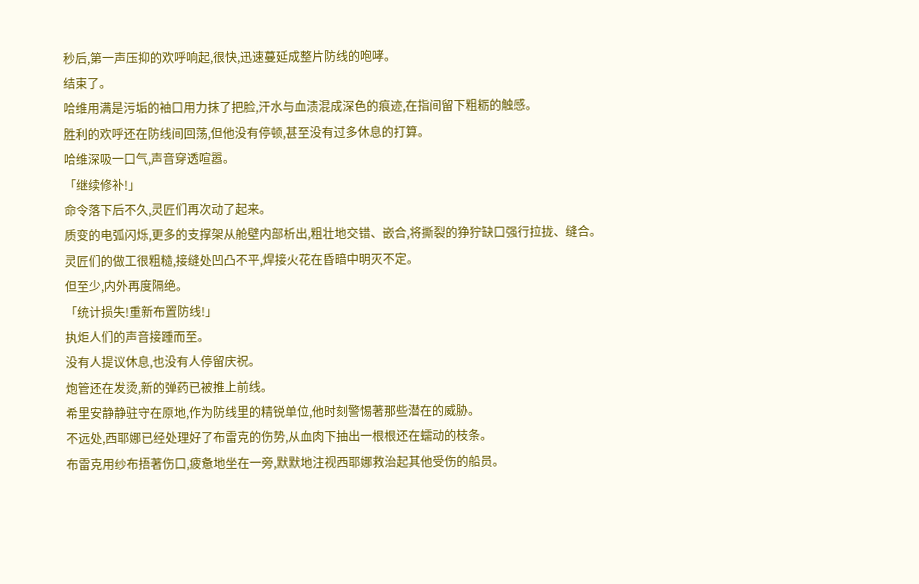秒后,第一声压抑的欢呼响起,很快,迅速蔓延成整片防线的咆哮。
结束了。
哈维用满是污垢的袖口用力抹了把脸,汗水与血渍混成深色的痕迹,在指间留下粗粝的触感。
胜利的欢呼还在防线间回荡,但他没有停顿,甚至没有过多休息的打算。
哈维深吸一口气,声音穿透喧嚣。
「继续修补!」
命令落下后不久,灵匠们再次动了起来。
质变的电弧闪烁,更多的支撑架从舱壁内部析出,粗壮地交错、嵌合,将撕裂的狰狞缺口强行拉拢、缝合。
灵匠们的做工很粗糙,接缝处凹凸不平,焊接火花在昏暗中明灭不定。
但至少,内外再度隔绝。
「统计损失!重新布置防线!」
执炬人们的声音接踵而至。
没有人提议休息,也没有人停留庆祝。
炮管还在发烫,新的弹药已被推上前线。
希里安静静驻守在原地,作为防线里的精锐单位,他时刻警惕著那些潜在的威胁。
不远处,西耶娜已经处理好了布雷克的伤势,从血肉下抽出一根根还在蠕动的枝条。
布雷克用纱布捂著伤口,疲惫地坐在一旁,默默地注视西耶娜救治起其他受伤的船员。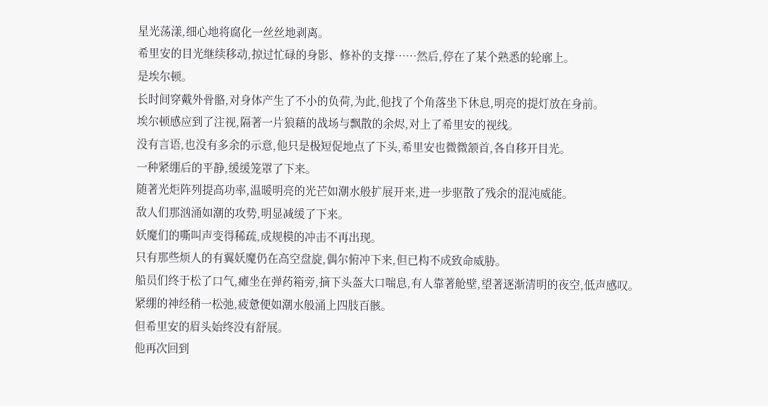星光荡漾,细心地将腐化一丝丝地剥离。
希里安的目光继续移动,掠过忙碌的身影、修补的支撑……然后,停在了某个熟悉的轮廓上。
是埃尔顿。
长时间穿戴外骨骼,对身体产生了不小的负荷,为此,他找了个角落坐下休息,明亮的提灯放在身前。
埃尔顿感应到了注视,隔著一片狼藉的战场与飘散的余烬,对上了希里安的视线。
没有言语,也没有多余的示意,他只是极短促地点了下头,希里安也微微颔首,各自移开目光。
一种紧绷后的平静,缓缓笼罩了下来。
随著光炬阵列提高功率,温暖明亮的光芒如潮水般扩展开来,进一步驱散了残余的混沌威能。
敌人们那汹涌如潮的攻势,明显减缓了下来。
妖魔们的嘶叫声变得稀疏,成规模的冲击不再出现。
只有那些烦人的有翼妖魔仍在高空盘旋,偶尔俯冲下来,但已构不成致命威胁。
船员们终于松了口气,瘫坐在弹药箱旁,摘下头盔大口喘息,有人靠著舱壁,望著逐渐清明的夜空,低声感叹。
紧绷的神经稍一松弛,疲惫便如潮水般涌上四肢百骸。
但希里安的眉头始终没有舒展。
他再次回到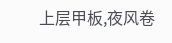上层甲板,夜风卷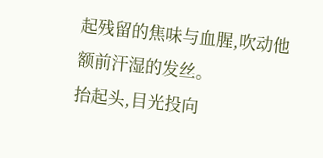起残留的焦味与血腥,吹动他额前汗湿的发丝。
抬起头,目光投向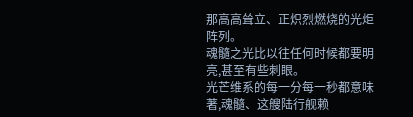那高高耸立、正炽烈燃烧的光炬阵列。
魂髓之光比以往任何时候都要明亮,甚至有些刺眼。
光芒维系的每一分每一秒都意味著,魂髓、这艘陆行舰赖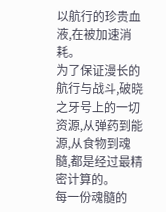以航行的珍贵血液,在被加速消耗。
为了保证漫长的航行与战斗,破晓之牙号上的一切资源,从弹药到能源,从食物到魂髓,都是经过最精密计算的。
每一份魂髓的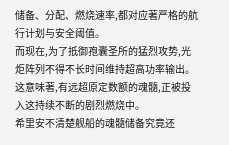储备、分配、燃烧速率,都对应著严格的航行计划与安全阈值。
而现在,为了抵御孢囊圣所的猛烈攻势,光炬阵列不得不长时间维持超高功率输出。
这意味著,有远超原定数额的魂髓,正被投入这持续不断的剧烈燃烧中。
希里安不清楚舰船的魂髓储备究竟还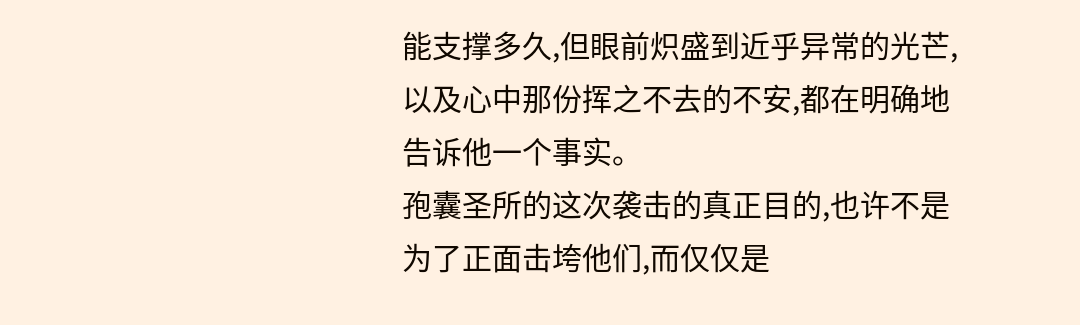能支撑多久,但眼前炽盛到近乎异常的光芒,以及心中那份挥之不去的不安,都在明确地告诉他一个事实。
孢囊圣所的这次袭击的真正目的,也许不是为了正面击垮他们,而仅仅是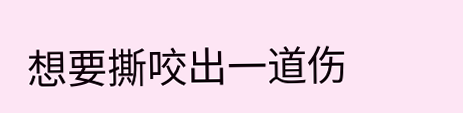想要撕咬出一道伤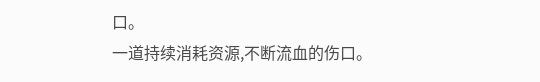口。
一道持续消耗资源,不断流血的伤口。